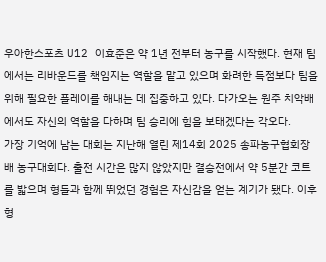우아한스포츠 U12 이효준은 약 1년 전부터 농구를 시작했다. 현재 팀에서는 리바운드를 책임지는 역할을 맡고 있으며 화려한 득점보다 팀을 위해 필요한 플레이를 해내는 데 집중하고 있다. 다가오는 원주 치악배에서도 자신의 역할을 다하며 팀 승리에 힘을 보태겠다는 각오다.
가장 기억에 남는 대회는 지난해 열린 제14회 2025 송파농구협회장배 농구대회다. 출전 시간은 많지 않았지만 결승전에서 약 5분간 코트를 밟으며 형들과 함께 뛰었던 경험은 자신감을 얻는 계기가 됐다. 이후 형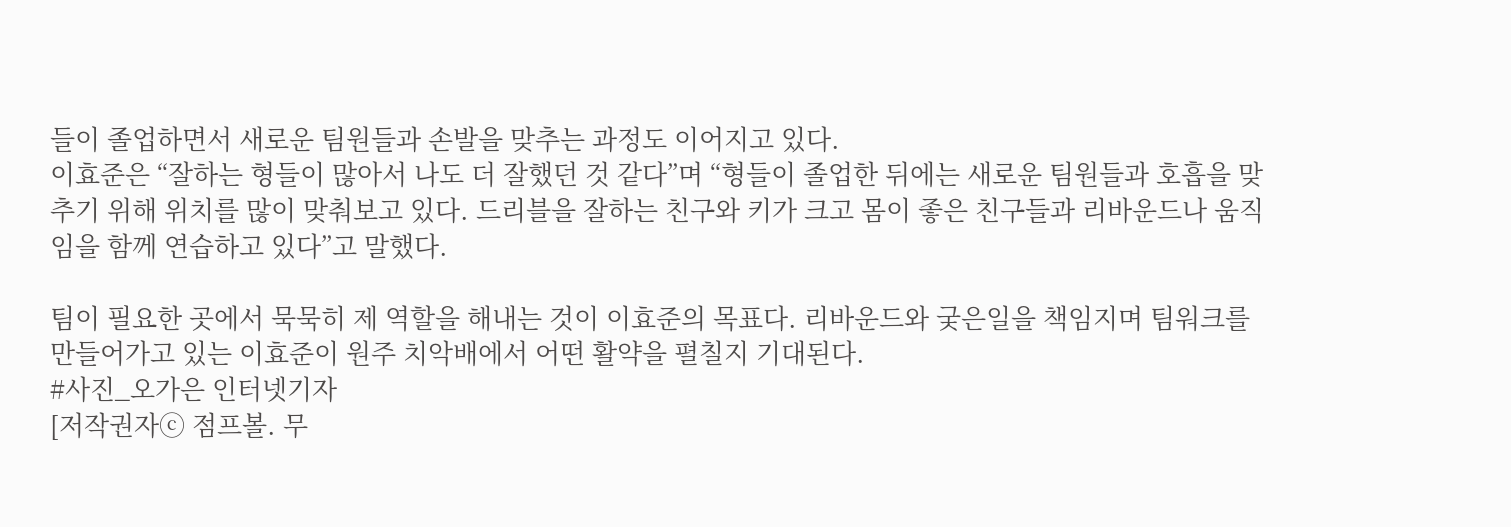들이 졸업하면서 새로운 팀원들과 손발을 맞추는 과정도 이어지고 있다.
이효준은 “잘하는 형들이 많아서 나도 더 잘했던 것 같다”며 “형들이 졸업한 뒤에는 새로운 팀원들과 호흡을 맞추기 위해 위치를 많이 맞춰보고 있다. 드리블을 잘하는 친구와 키가 크고 몸이 좋은 친구들과 리바운드나 움직임을 함께 연습하고 있다”고 말했다.

팀이 필요한 곳에서 묵묵히 제 역할을 해내는 것이 이효준의 목표다. 리바운드와 궂은일을 책임지며 팀워크를 만들어가고 있는 이효준이 원주 치악배에서 어떤 활약을 펼칠지 기대된다.
#사진_오가은 인터넷기자
[저작권자ⓒ 점프볼. 무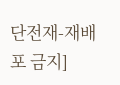단전재-재배포 금지]